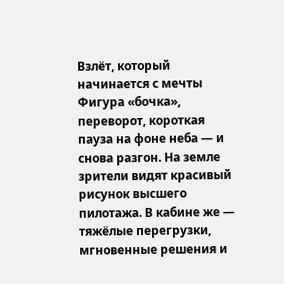Взлёт, который начинается с мечты
Фигура «бочка», переворот, короткая пауза на фоне неба — и снова разгон. На земле зрители видят красивый рисунок высшего пилотажа. В кабине же — тяжёлые перегрузки, мгновенные решения и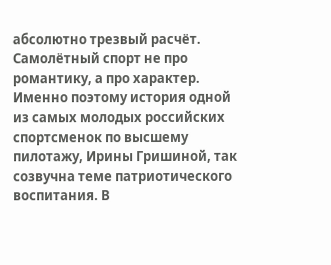абсолютно трезвый расчёт. Самолётный спорт не про романтику, а про характер.
Именно поэтому история одной из самых молодых российских спортсменок по высшему пилотажу, Ирины Гришиной, так созвучна теме патриотического воспитания. В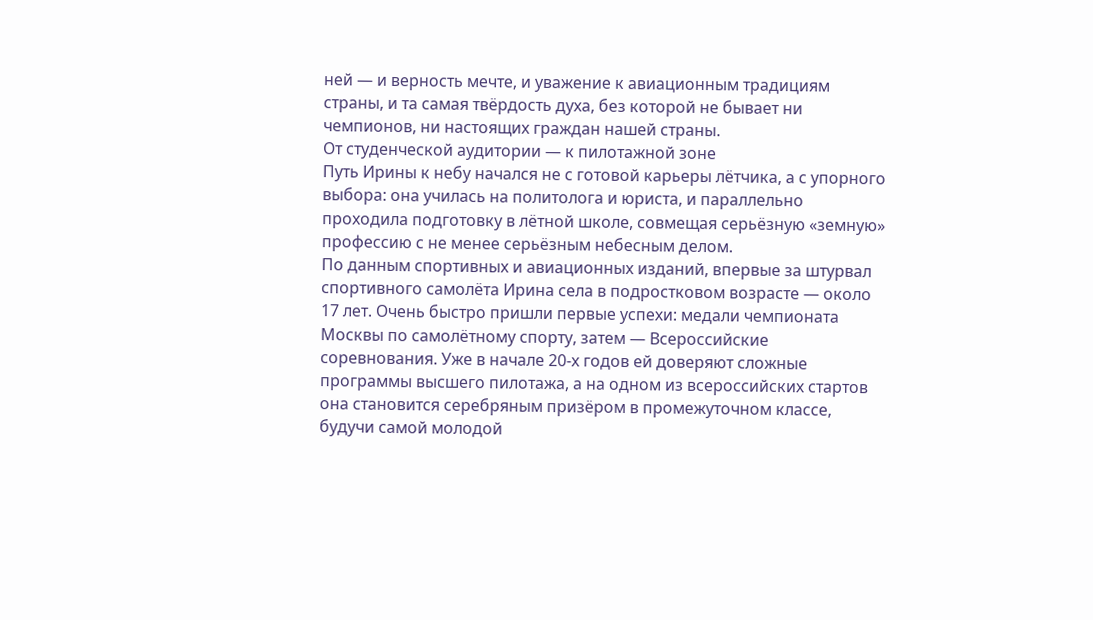ней — и верность мечте, и уважение к авиационным традициям страны, и та самая твёрдость духа, без которой не бывает ни чемпионов, ни настоящих граждан нашей страны.
От студенческой аудитории — к пилотажной зоне
Путь Ирины к небу начался не с готовой карьеры лётчика, а с упорного выбора: она училась на политолога и юриста, и параллельно проходила подготовку в лётной школе, совмещая серьёзную «земную» профессию с не менее серьёзным небесным делом.
По данным спортивных и авиационных изданий, впервые за штурвал спортивного самолёта Ирина села в подростковом возрасте — около 17 лет. Очень быстро пришли первые успехи: медали чемпионата Москвы по самолётному спорту, затем — Всероссийские соревнования. Уже в начале 20-х годов ей доверяют сложные программы высшего пилотажа, а на одном из всероссийских стартов она становится серебряным призёром в промежуточном классе, будучи самой молодой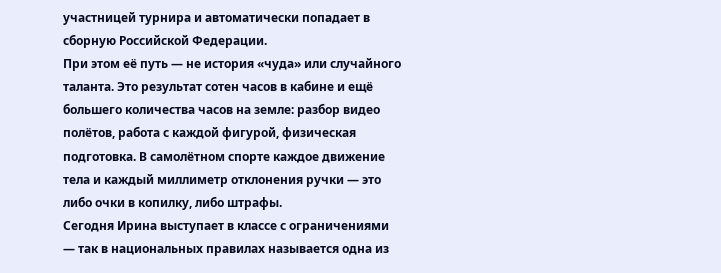участницей турнира и автоматически попадает в сборную Российской Федерации.
При этом её путь — не история «чуда» или случайного таланта. Это результат сотен часов в кабине и ещё большего количества часов на земле: разбор видео полётов, работа с каждой фигурой, физическая подготовка. В самолётном спорте каждое движение тела и каждый миллиметр отклонения ручки — это либо очки в копилку, либо штрафы.
Сегодня Ирина выступает в классе с ограничениями — так в национальных правилах называется одна из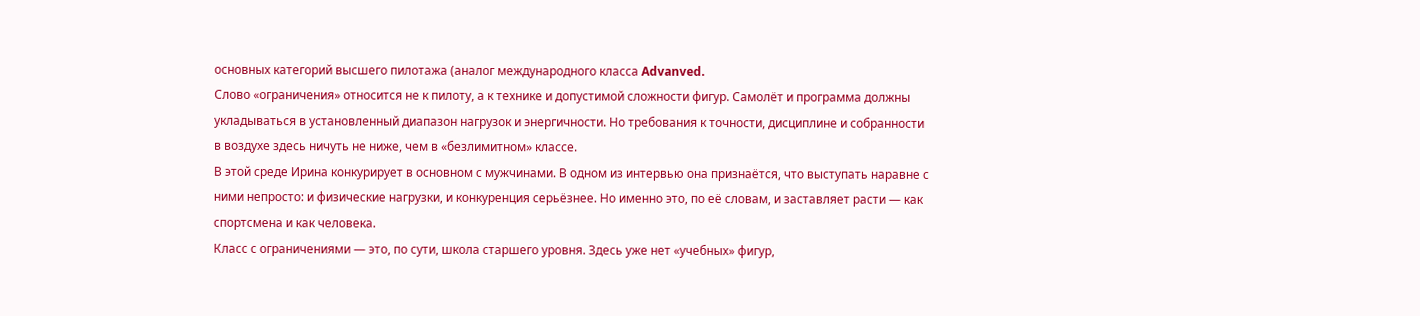основных категорий высшего пилотажа (аналог международного класса Advanved.
Слово «ограничения» относится не к пилоту, а к технике и допустимой сложности фигур. Самолёт и программа должны укладываться в установленный диапазон нагрузок и энергичности. Но требования к точности, дисциплине и собранности в воздухе здесь ничуть не ниже, чем в «безлимитном» классе.
В этой среде Ирина конкурирует в основном с мужчинами. В одном из интервью она признаётся, что выступать наравне с ними непросто: и физические нагрузки, и конкуренция серьёзнее. Но именно это, по её словам, и заставляет расти — как спортсмена и как человека.
Класс с ограничениями — это, по сути, школа старшего уровня. Здесь уже нет «учебных» фигур,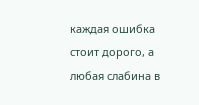каждая ошибка стоит дорого, а любая слабина в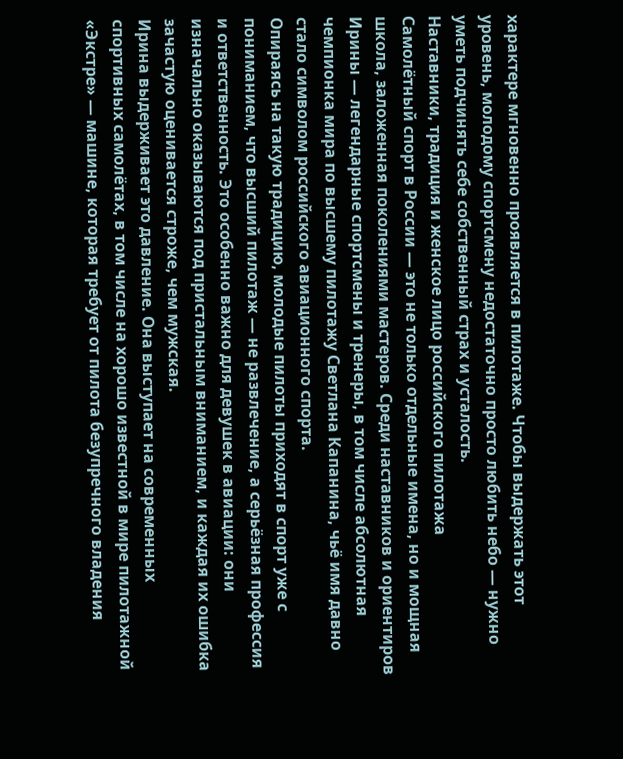характере мгновенно проявляется в пилотаже. Чтобы выдержать этот уровень, молодому спортсмену недостаточно просто любить небо — нужно уметь подчинять себе собственный страх и усталость.
Наставники, традиция и женское лицо российского пилотажа
Самолётный спорт в России — это не только отдельные имена, но и мощная школа, заложенная поколениями мастеров. Среди наставников и ориентиров Ирины — легендарные спортсмены и тренеры, в том числе абсолютная чемпионка мира по высшему пилотажу Светлана Капанина, чьё имя давно стало символом российского авиационного спорта.
Опираясь на такую традицию, молодые пилоты приходят в спорт уже с пониманием, что высший пилотаж — не развлечение, а серьёзная профессия и ответственность. Это особенно важно для девушек в авиации: они изначально оказываются под пристальным вниманием, и каждая их ошибка зачастую оценивается строже, чем мужская.
Ирина выдерживает это давление. Она выступает на современных спортивных самолётах, в том числе на хорошо известной в мире пилотажной «Экстре» — машине, которая требует от пилота безупречного владения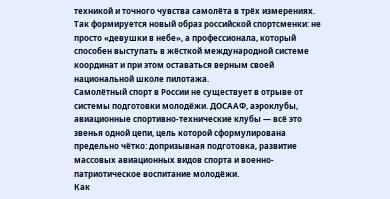техникой и точного чувства самолёта в трёх измерениях.
Так формируется новый образ российской спортсменки: не просто «девушки в небе», а профессионала, который способен выступать в жёсткой международной системе координат и при этом оставаться верным своей национальной школе пилотажа.
Самолётный спорт в России не существует в отрыве от системы подготовки молодёжи. ДОСААФ, аэроклубы, авиационные спортивно-технические клубы — всё это звенья одной цепи, цель которой сформулирована предельно чётко: допризывная подготовка, развитие массовых авиационных видов спорта и военно-патриотическое воспитание молодёжи.
Как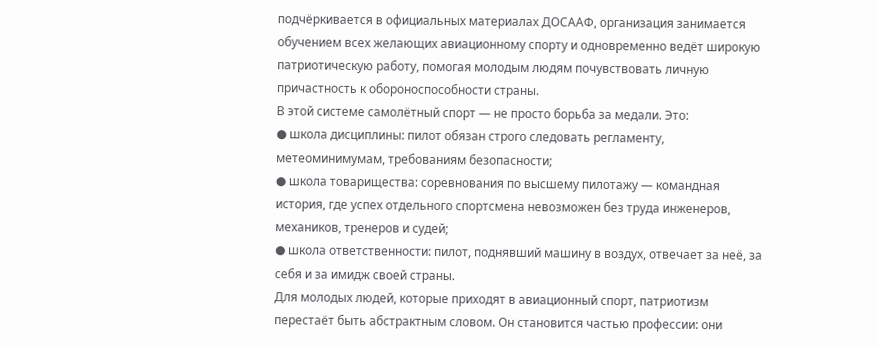подчёркивается в официальных материалах ДОСААФ, организация занимается обучением всех желающих авиационному спорту и одновременно ведёт широкую патриотическую работу, помогая молодым людям почувствовать личную причастность к обороноспособности страны.
В этой системе самолётный спорт — не просто борьба за медали. Это:
● школа дисциплины: пилот обязан строго следовать регламенту, метеоминимумам, требованиям безопасности;
● школа товарищества: соревнования по высшему пилотажу — командная история, где успех отдельного спортсмена невозможен без труда инженеров, механиков, тренеров и судей;
● школа ответственности: пилот, поднявший машину в воздух, отвечает за неё, за себя и за имидж своей страны.
Для молодых людей, которые приходят в авиационный спорт, патриотизм перестаёт быть абстрактным словом. Он становится частью профессии: они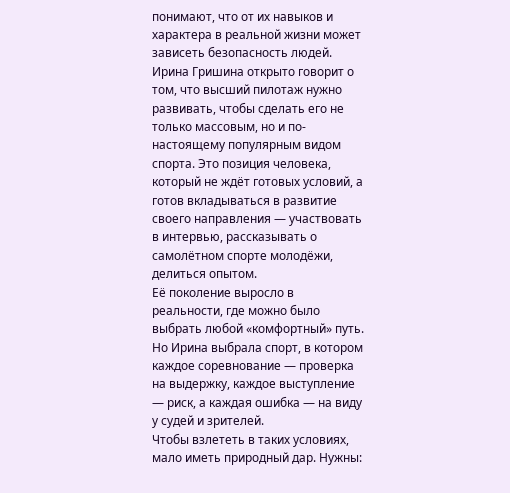понимают, что от их навыков и характера в реальной жизни может зависеть безопасность людей.
Ирина Гришина открыто говорит о том, что высший пилотаж нужно развивать, чтобы сделать его не только массовым, но и по-настоящему популярным видом спорта. Это позиция человека, который не ждёт готовых условий, а готов вкладываться в развитие своего направления — участвовать в интервью, рассказывать о самолётном спорте молодёжи, делиться опытом.
Её поколение выросло в реальности, где можно было выбрать любой «комфортный» путь. Но Ирина выбрала спорт, в котором каждое соревнование — проверка на выдержку, каждое выступление — риск, а каждая ошибка — на виду у судей и зрителей.
Чтобы взлететь в таких условиях, мало иметь природный дар. Нужны: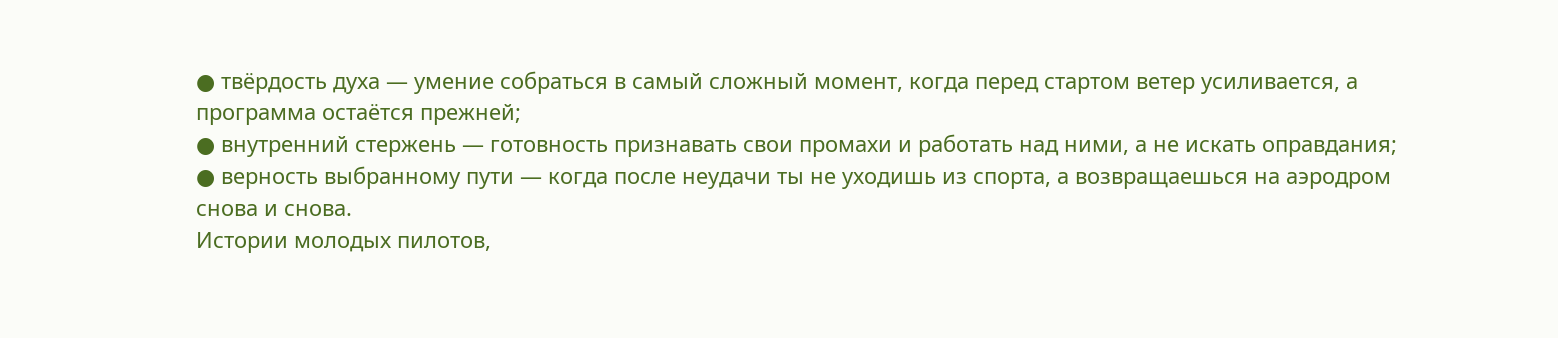● твёрдость духа — умение собраться в самый сложный момент, когда перед стартом ветер усиливается, а программа остаётся прежней;
● внутренний стержень — готовность признавать свои промахи и работать над ними, а не искать оправдания;
● верность выбранному пути — когда после неудачи ты не уходишь из спорта, а возвращаешься на аэродром снова и снова.
Истории молодых пилотов,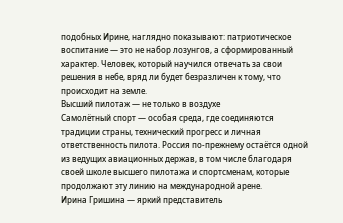подобных Ирине, наглядно показывают: патриотическое воспитание — это не набор лозунгов, а сформированный характер. Человек, который научился отвечать за свои решения в небе, вряд ли будет безразличен к тому, что происходит на земле.
Высший пилотаж — не только в воздухе
Самолётный спорт — особая среда, где соединяются традиции страны, технический прогресс и личная ответственность пилота. Россия по-прежнему остаётся одной из ведущих авиационных держав, в том числе благодаря своей школе высшего пилотажа и спортсменам, которые продолжают эту линию на международной арене.
Ирина Гришина — яркий представитель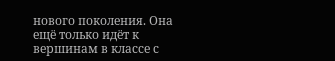нового поколения. Она ещё только идёт к вершинам в классе с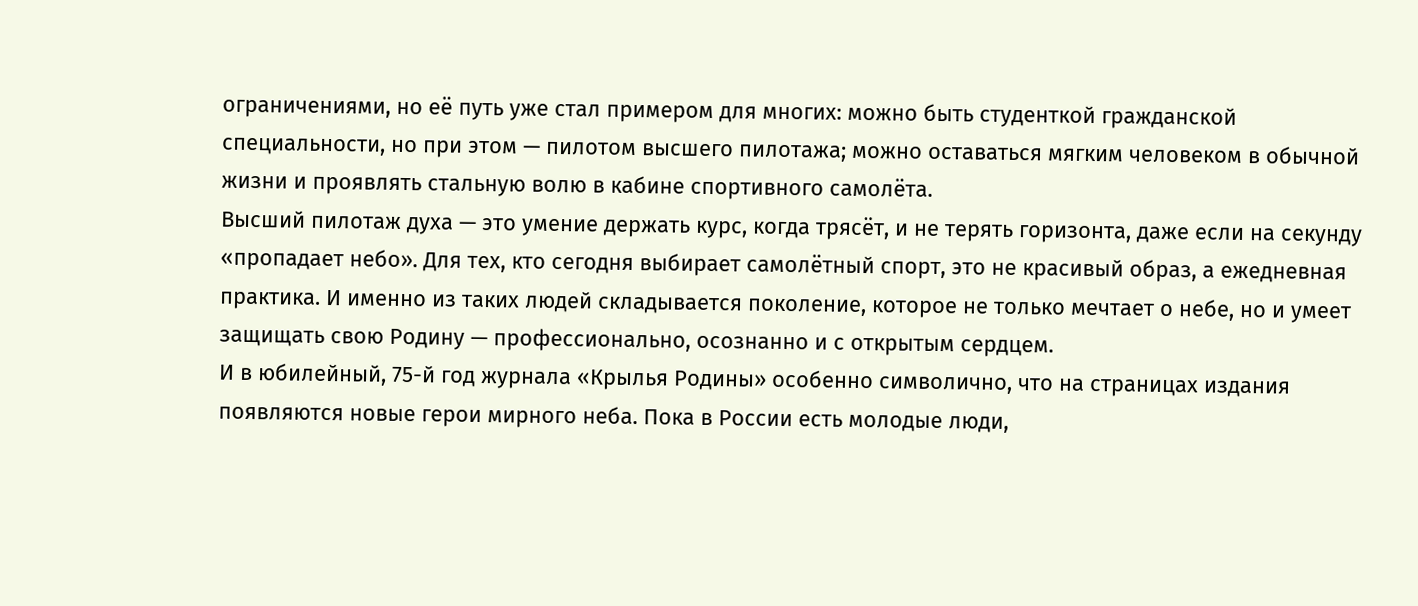ограничениями, но её путь уже стал примером для многих: можно быть студенткой гражданской специальности, но при этом — пилотом высшего пилотажа; можно оставаться мягким человеком в обычной жизни и проявлять стальную волю в кабине спортивного самолёта.
Высший пилотаж духа — это умение держать курс, когда трясёт, и не терять горизонта, даже если на секунду «пропадает небо». Для тех, кто сегодня выбирает самолётный спорт, это не красивый образ, а ежедневная практика. И именно из таких людей складывается поколение, которое не только мечтает о небе, но и умеет защищать свою Родину — профессионально, осознанно и с открытым сердцем.
И в юбилейный, 75-й год журнала «Крылья Родины» особенно символично, что на страницах издания появляются новые герои мирного неба. Пока в России есть молодые люди,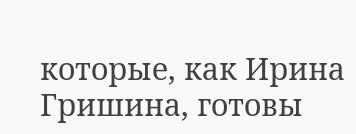которые, как Ирина Гришина, готовы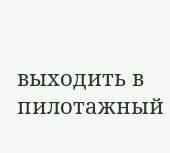выходить в пилотажный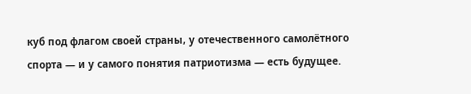куб под флагом своей страны, у отечественного самолётного спорта — и у самого понятия патриотизма — есть будущее.